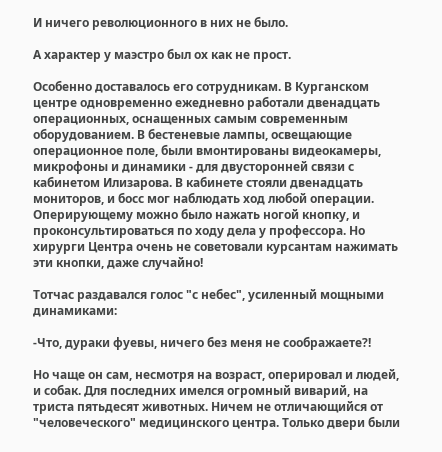И ничего революционного в них не было.

А характер у маэстро был ох как не прост.

Особенно доставалось его сотрудникам. В Курганском центре одновременно ежедневно работали двенадцать операционных, оснащенных самым современным оборудованием. В бестеневые лампы, освещающие операционное поле, были вмонтированы видеокамеры, микрофоны и динамики - для двусторонней связи с кабинетом Илизарова. В кабинете стояли двенадцать мониторов, и босс мог наблюдать ход любой операции. Оперирующему можно было нажать ногой кнопку, и проконсультироваться по ходу дела у профессора. Но хирурги Центра очень не советовали курсантам нажимать эти кнопки, даже случайно!

Тотчас раздавался голос "с небес", усиленный мощными динамиками:

-Что, дураки фуевы, ничего без меня не соображаете?!

Но чаще он сам, несмотря на возраст, оперировал и людей, и собак. Для последних имелся огромный виварий, на триста пятьдесят животных. Ничем не отличающийся от "человеческого" медицинского центра. Только двери были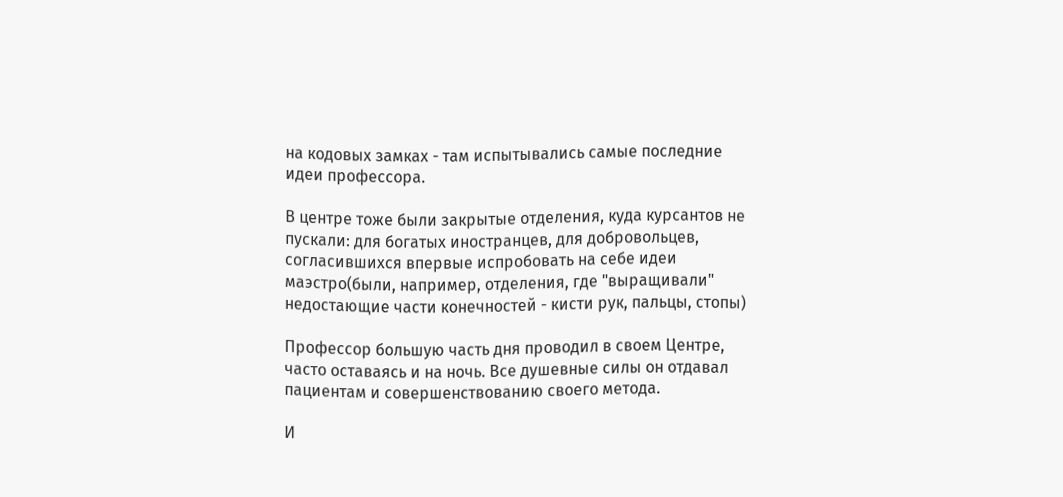на кодовых замках - там испытывались самые последние идеи профессора.

В центре тоже были закрытые отделения, куда курсантов не пускали: для богатых иностранцев, для добровольцев, согласившихся впервые испробовать на себе идеи маэстро(были, например, отделения, где "выращивали" недостающие части конечностей - кисти рук, пальцы, стопы)

Профессор большую часть дня проводил в своем Центре, часто оставаясь и на ночь. Все душевные силы он отдавал пациентам и совершенствованию своего метода.

И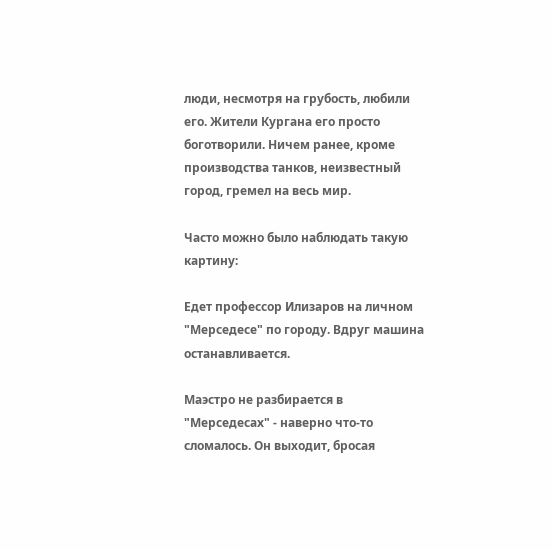люди, несмотря на грубость, любили его. Жители Кургана его просто боготворили. Ничем ранее, кроме производства танков, неизвестный город, гремел на весь мир.

Часто можно было наблюдать такую картину:

Едет профессор Илизаров на личном "Мерседесе" по городу. Вдруг машина останавливается.

Маэстро не разбирается в "Мерседесах" - наверно что-то сломалось. Он выходит, бросая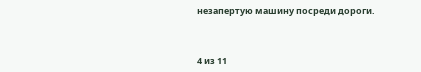незапертую машину посреди дороги.



4 из 11